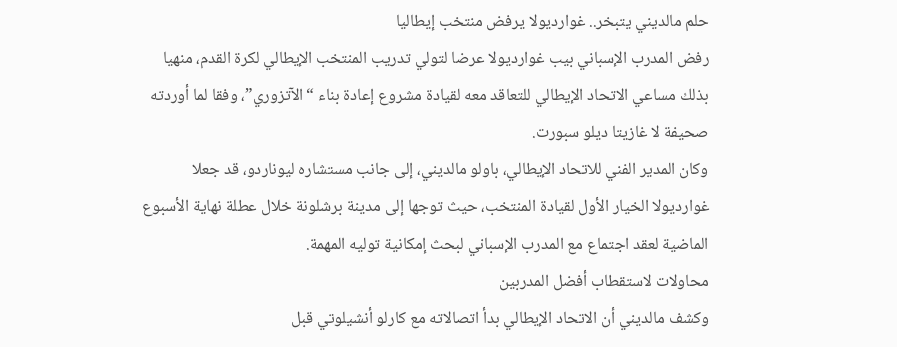حلم مالديني يتبخر.. غوارديولا يرفض منتخب إيطاليا
رفض المدرب الإسباني بيب غوارديولا عرضا لتولي تدريب المنتخب الإيطالي لكرة القدم، منهيا بذلك مساعي الاتحاد الإيطالي للتعاقد معه لقيادة مشروع إعادة بناء “الآتزوري”، وفقا لما أوردته صحيفة لا غازيتا ديلو سبورت.
وكان المدير الفني للاتحاد الإيطالي، باولو مالديني، إلى جانب مستشاره ليوناردو، قد جعلا غوارديولا الخيار الأول لقيادة المنتخب، حيث توجها إلى مدينة برشلونة خلال عطلة نهاية الأسبوع الماضية لعقد اجتماع مع المدرب الإسباني لبحث إمكانية توليه المهمة.
محاولات لاستقطاب أفضل المدربين
وكشف مالديني أن الاتحاد الإيطالي بدأ اتصالاته مع كارلو أنشيلوتي قبل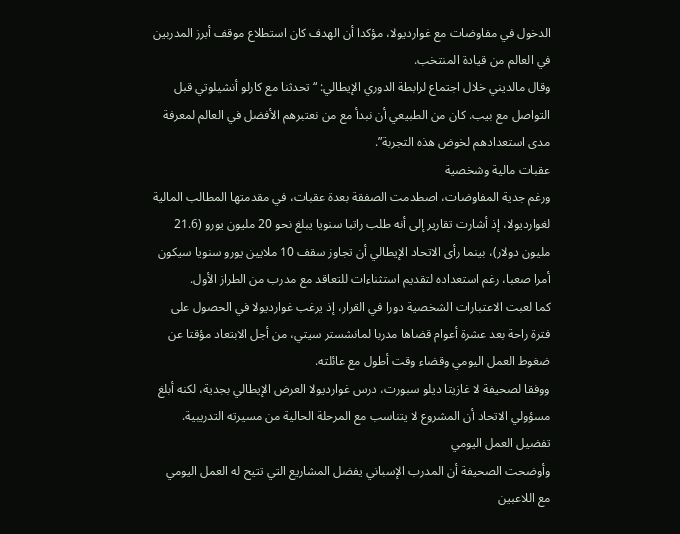الدخول في مفاوضات مع غوارديولا، مؤكدا أن الهدف كان استطلاع موقف أبرز المدربين في العالم من قيادة المنتخب.
وقال مالديني خلال اجتماع لرابطة الدوري الإيطالي: “تحدثنا مع كارلو أنشيلوتي قبل التواصل مع بيب. كان من الطبيعي أن نبدأ مع من نعتبرهم الأفضل في العالم لمعرفة مدى استعدادهم لخوض هذه التجربة”.
عقبات مالية وشخصية
ورغم جدية المفاوضات، اصطدمت الصفقة بعدة عقبات، في مقدمتها المطالب المالية لغوارديولا، إذ أشارت تقارير إلى أنه طلب راتبا سنويا يبلغ نحو 20 مليون يورو (21.6 مليون دولار)، بينما رأى الاتحاد الإيطالي أن تجاوز سقف 10 ملايين يورو سنويا سيكون أمرا صعبا، رغم استعداده لتقديم استثناءات للتعاقد مع مدرب من الطراز الأول.
كما لعبت الاعتبارات الشخصية دورا في القرار، إذ يرغب غوارديولا في الحصول على فترة راحة بعد عشرة أعوام قضاها مدربا لمانشستر سيتي، من أجل الابتعاد مؤقتا عن ضغوط العمل اليومي وقضاء وقت أطول مع عائلته.
ووفقا لصحيفة لا غازيتا ديلو سبورت، درس غوارديولا العرض الإيطالي بجدية، لكنه أبلغ مسؤولي الاتحاد أن المشروع لا يتناسب مع المرحلة الحالية من مسيرته التدريبية.
تفضيل العمل اليومي
وأوضحت الصحيفة أن المدرب الإسباني يفضل المشاريع التي تتيح له العمل اليومي مع اللاعبين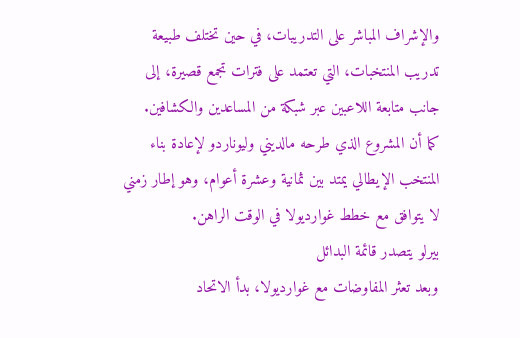والإشراف المباشر على التدريبات، في حين تختلف طبيعة تدريب المنتخبات، التي تعتمد على فترات تجمع قصيرة، إلى جانب متابعة اللاعبين عبر شبكة من المساعدين والكشافين.
كما أن المشروع الذي طرحه مالديني وليوناردو لإعادة بناء المنتخب الإيطالي يمتد بين ثمانية وعشرة أعوام، وهو إطار زمني لا يتوافق مع خطط غوارديولا في الوقت الراهن.
بيرلو يتصدر قائمة البدائل
وبعد تعثر المفاوضات مع غوارديولا، بدأ الاتحاد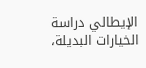الإيطالي دراسة الخيارات البديلة،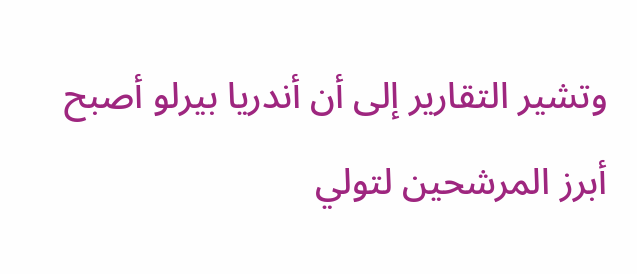وتشير التقارير إلى أن أندريا بيرلو أصبح أبرز المرشحين لتولي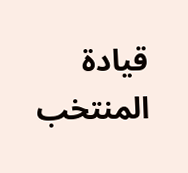قيادة المنتخب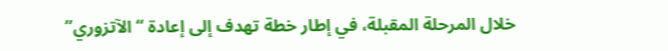خلال المرحلة المقبلة، في إطار خطة تهدف إلى إعادة “الآتزوري”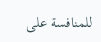للمنافسة على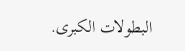البطولات الكبرى.